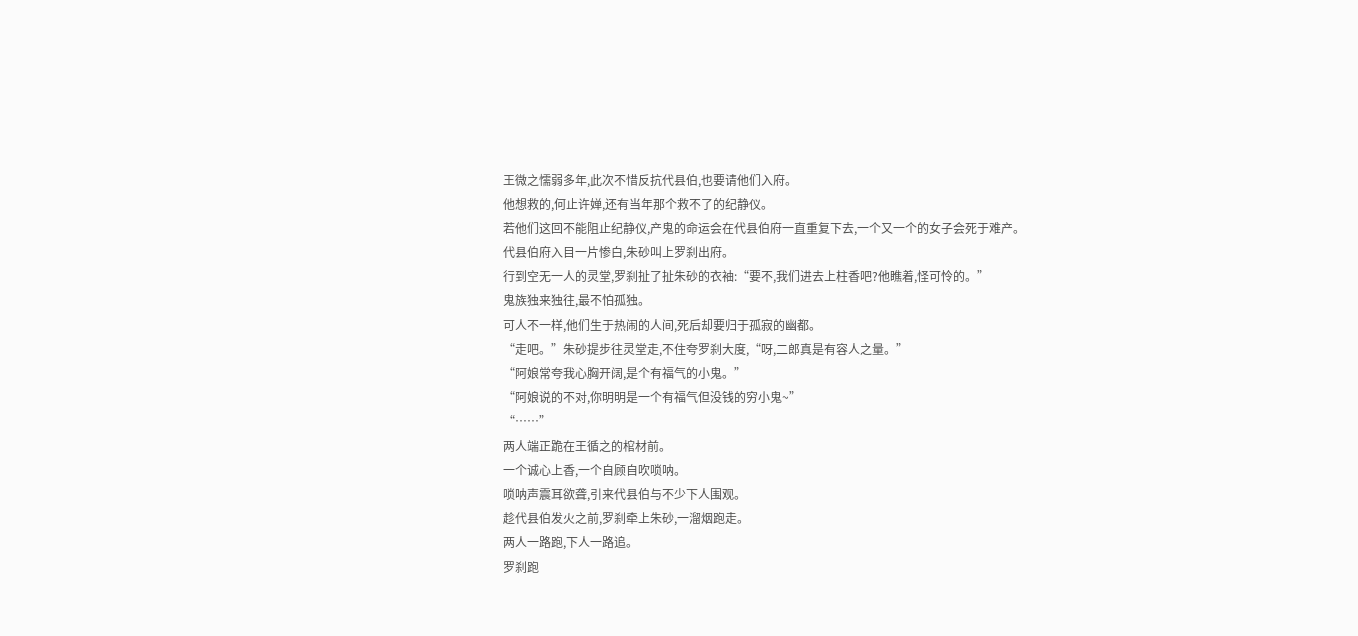王微之懦弱多年,此次不惜反抗代县伯,也要请他们入府。
他想救的,何止许婵,还有当年那个救不了的纪静仪。
若他们这回不能阻止纪静仪,产鬼的命运会在代县伯府一直重复下去,一个又一个的女子会死于难产。
代县伯府入目一片惨白,朱砂叫上罗刹出府。
行到空无一人的灵堂,罗刹扯了扯朱砂的衣袖:“要不,我们进去上柱香吧?他瞧着,怪可怜的。”
鬼族独来独往,最不怕孤独。
可人不一样,他们生于热闹的人间,死后却要归于孤寂的幽都。
“走吧。”朱砂提步往灵堂走,不住夸罗刹大度,“呀,二郎真是有容人之量。”
“阿娘常夸我心胸开阔,是个有福气的小鬼。”
“阿娘说的不对,你明明是一个有福气但没钱的穷小鬼~”
“……”
两人端正跪在王循之的棺材前。
一个诚心上香,一个自顾自吹唢呐。
唢呐声震耳欲聋,引来代县伯与不少下人围观。
趁代县伯发火之前,罗刹牵上朱砂,一溜烟跑走。
两人一路跑,下人一路追。
罗刹跑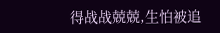得战战兢兢,生怕被追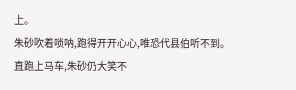上。
朱砂吹着唢呐,跑得开开心心,唯恐代县伯听不到。
直跑上马车,朱砂仍大笑不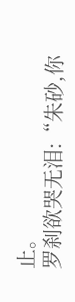止。
罗刹欲哭无泪:“朱砂,你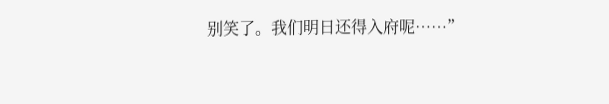别笑了。我们明日还得入府呢……”